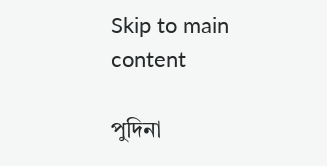Skip to main content

পুদিনা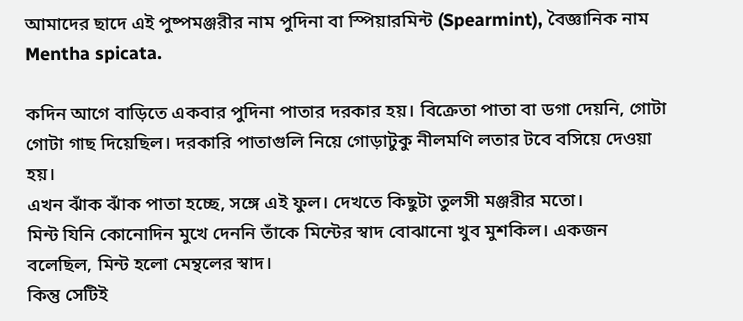আমাদের ছাদে এই পুষ্পমঞ্জরীর নাম পুদিনা বা স্পিয়ারমিন্ট (Spearmint), বৈজ্ঞানিক নাম Mentha spicata.

কদিন আগে বাড়িতে একবার পুদিনা পাতার দরকার হয়। বিক্রেতা পাতা বা ডগা দেয়নি, গোটা গোটা গাছ দিয়েছিল। দরকারি পাতাগুলি নিয়ে গোড়াটুকু নীলমণি লতার টবে বসিয়ে দেওয়া হয়।
এখন ঝাঁক ঝাঁক পাতা হচ্ছে, সঙ্গে এই ফুল। দেখতে কিছুটা তুলসী মঞ্জরীর মতো।
মিন্ট যিনি কোনোদিন মুখে দেননি তাঁকে মিন্টের স্বাদ বোঝানো খুব মুশকিল। একজন বলেছিল, মিন্ট হলো মেন্থলের স্বাদ।
কিন্তু সেটিই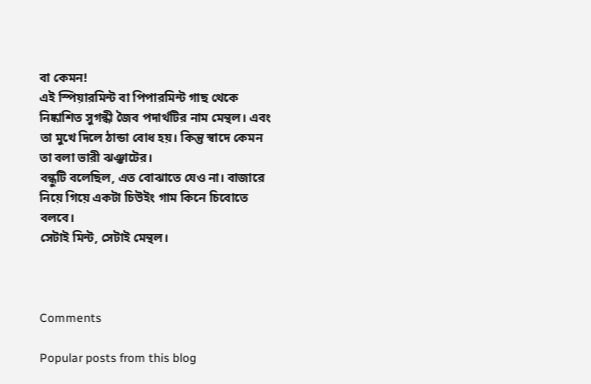বা কেমন!
এই স্পিয়ারমিন্ট বা পিপারমিন্ট গাছ থেকে নিষ্কাশিত সুগন্ধী জৈব পদার্থটির নাম মেন্থল। এবং তা মুখে দিলে ঠান্ডা বোধ হয়। কিন্তু স্বাদে কেমন তা বলা ভারী ঝঞ্ঝাটের।
বন্ধুটি বলেছিল, এত বোঝাতে যেও না। বাজারে নিয়ে গিয়ে একটা চিউইং গাম কিনে চিবোতে বলবে।
সেটাই মিন্ট, সেটাই মেন্থল।



Comments

Popular posts from this blog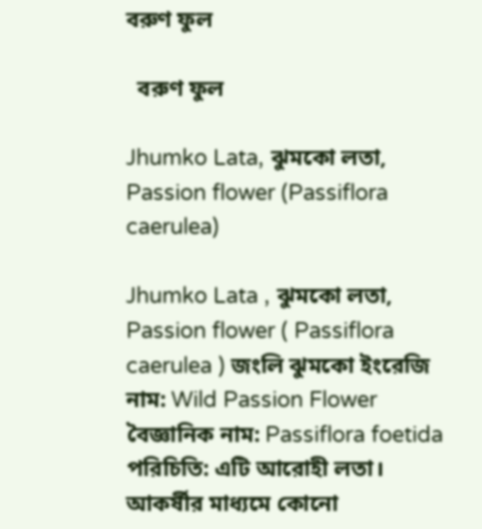বরুণ ফুল

  বরুণ ফুল

Jhumko Lata, ঝুমকো লতা, Passion flower (Passiflora caerulea)

Jhumko Lata , ঝুমকো লতা, Passion flower ( Passiflora caerulea ) জংলি ঝুমকো ইংরেজি নাম: Wild Passion Flower বৈজ্ঞানিক নাম: Passiflora foetida পরিচিতি: এটি আরোহী লতা। আকর্ষীর মাধ্যমে কোনো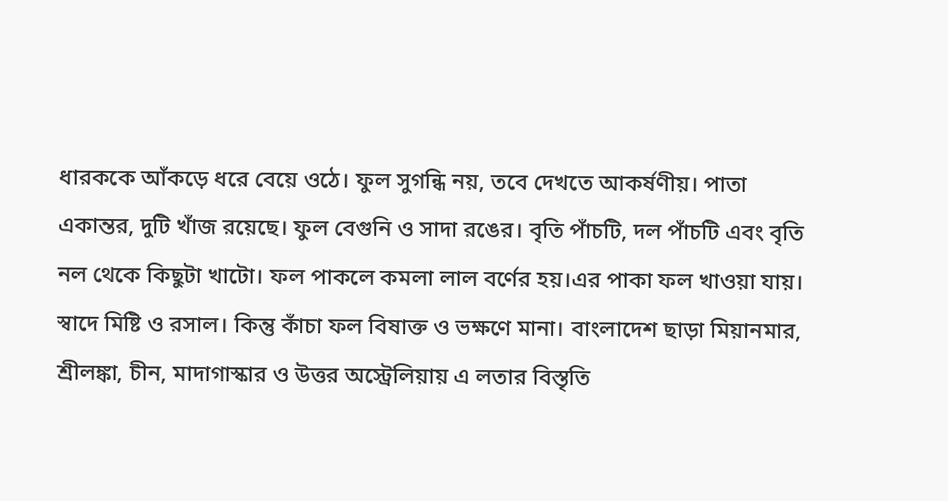ধারককে আঁকড়ে ধরে বেয়ে ওঠে। ফুল সুগন্ধি নয়, তবে দেখতে আকর্ষণীয়। পাতা একান্তর, দুটি খাঁজ রয়েছে। ফুল বেগুনি ও সাদা রঙের। বৃতি পাঁচটি, দল পাঁচটি এবং বৃতি নল থেকে কিছুটা খাটো। ফল পাকলে কমলা লাল বর্ণের হয়।এর পাকা ফল খাওয়া যায়। স্বাদে মিষ্টি ও রসাল। কিন্তু কাঁচা ফল বিষাক্ত ও ভক্ষণে মানা। বাংলাদেশ ছাড়া মিয়ানমার, শ্রীলঙ্কা, চীন, মাদাগাস্কার ও উত্তর অস্ট্রেলিয়ায় এ লতার বিস্তৃতি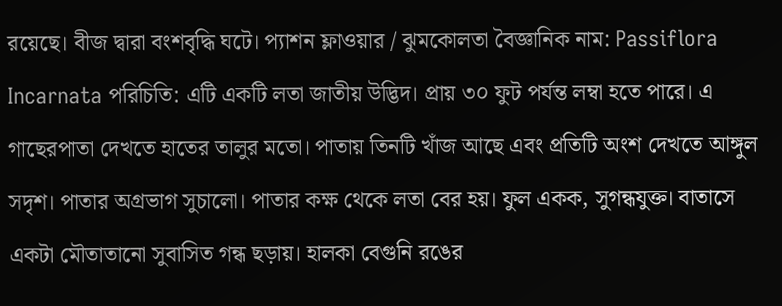রয়েছে। বীজ দ্বারা বংশবৃদ্ধি ঘটে। প্যাশন ফ্লাওয়ার / ঝুমকোলতা বৈজ্ঞানিক নাম: Passiflora Incarnata পরিচিতি: এটি একটি লতা জাতীয় উদ্ভিদ। প্রায় ৩০ ফুট পর্যন্ত লম্বা হতে পারে। এ গাছেরপাতা দেখতে হাতের তালুর মতো। পাতায় তিনটি খাঁজ আছে এবং প্রতিটি অংশ দেখতে আঙ্গুল সদৃশ। পাতার অগ্রভাগ সুচালো। পাতার কক্ষ থেকে লতা বের হয়। ফুল একক, সুগন্ধযুক্ত। বাতাসে একটা মৌতাতানো সুবাসিত গন্ধ ছড়ায়। হালকা বেগুনি রঙের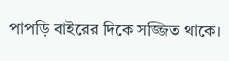পাপড়ি বাইরের দিকে সজ্জিত থাকে।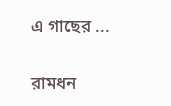এ গাছের ...

রামধন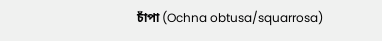চাঁপা (Ochna obtusa/squarrosa)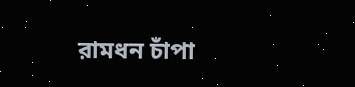রামধন চাঁপা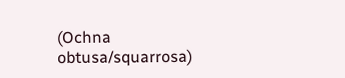(Ochna obtusa/squarrosa)